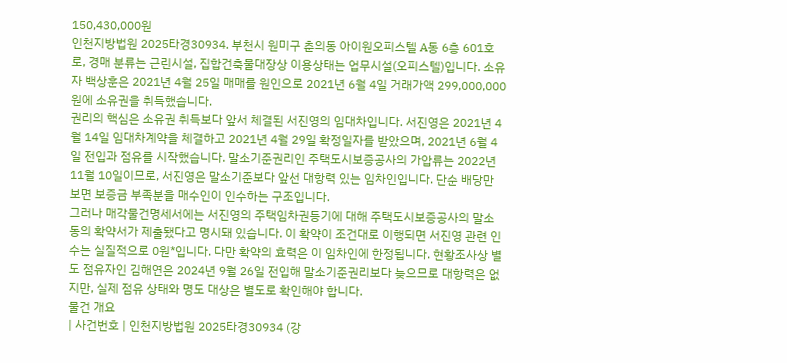150,430,000원
인천지방법원 2025타경30934. 부천시 원미구 춘의동 아이원오피스텔 A동 6층 601호로, 경매 분류는 근린시설, 집합건축물대장상 이용상태는 업무시설(오피스텔)입니다. 소유자 백상훈은 2021년 4월 25일 매매를 원인으로 2021년 6월 4일 거래가액 299,000,000원에 소유권을 취득했습니다.
권리의 핵심은 소유권 취득보다 앞서 체결된 서진영의 임대차입니다. 서진영은 2021년 4월 14일 임대차계약을 체결하고 2021년 4월 29일 확정일자를 받았으며, 2021년 6월 4일 전입과 점유를 시작했습니다. 말소기준권리인 주택도시보증공사의 가압류는 2022년 11월 10일이므로, 서진영은 말소기준보다 앞선 대항력 있는 임차인입니다. 단순 배당만 보면 보증금 부족분을 매수인이 인수하는 구조입니다.
그러나 매각물건명세서에는 서진영의 주택임차권등기에 대해 주택도시보증공사의 말소동의 확약서가 제출됐다고 명시돼 있습니다. 이 확약이 조건대로 이행되면 서진영 관련 인수는 실질적으로 0원*입니다. 다만 확약의 효력은 이 임차인에 한정됩니다. 현황조사상 별도 점유자인 김해연은 2024년 9월 26일 전입해 말소기준권리보다 늦으므로 대항력은 없지만, 실제 점유 상태와 명도 대상은 별도로 확인해야 합니다.
물건 개요
| 사건번호 | 인천지방법원 2025타경30934 (강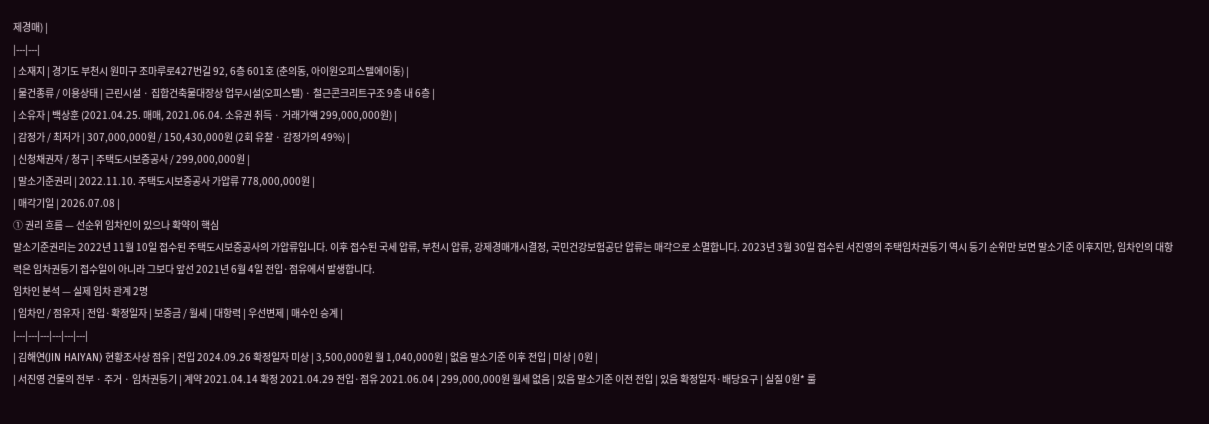제경매) |
|---|---|
| 소재지 | 경기도 부천시 원미구 조마루로427번길 92, 6층 601호 (춘의동, 아이원오피스텔에이동) |
| 물건종류 / 이용상태 | 근린시설 · 집합건축물대장상 업무시설(오피스텔) · 철근콘크리트구조 9층 내 6층 |
| 소유자 | 백상훈 (2021.04.25. 매매, 2021.06.04. 소유권 취득 · 거래가액 299,000,000원) |
| 감정가 / 최저가 | 307,000,000원 / 150,430,000원 (2회 유찰 · 감정가의 49%) |
| 신청채권자 / 청구 | 주택도시보증공사 / 299,000,000원 |
| 말소기준권리 | 2022.11.10. 주택도시보증공사 가압류 778,000,000원 |
| 매각기일 | 2026.07.08 |
① 권리 흐름 — 선순위 임차인이 있으나 확약이 핵심
말소기준권리는 2022년 11월 10일 접수된 주택도시보증공사의 가압류입니다. 이후 접수된 국세 압류, 부천시 압류, 강제경매개시결정, 국민건강보험공단 압류는 매각으로 소멸합니다. 2023년 3월 30일 접수된 서진영의 주택임차권등기 역시 등기 순위만 보면 말소기준 이후지만, 임차인의 대항력은 임차권등기 접수일이 아니라 그보다 앞선 2021년 6월 4일 전입·점유에서 발생합니다.
임차인 분석 — 실제 임차 관계 2명
| 임차인 / 점유자 | 전입·확정일자 | 보증금 / 월세 | 대항력 | 우선변제 | 매수인 승계 |
|---|---|---|---|---|---|
| 김해연(JIN HAIYAN) 현황조사상 점유 | 전입 2024.09.26 확정일자 미상 | 3,500,000원 월 1,040,000원 | 없음 말소기준 이후 전입 | 미상 | 0원 |
| 서진영 건물의 전부 · 주거 · 임차권등기 | 계약 2021.04.14 확정 2021.04.29 전입·점유 2021.06.04 | 299,000,000원 월세 없음 | 있음 말소기준 이전 전입 | 있음 확정일자·배당요구 | 실질 0원* 룰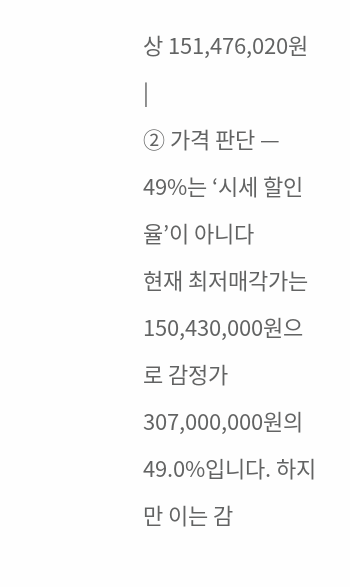상 151,476,020원 |
② 가격 판단 — 49%는 ‘시세 할인율’이 아니다
현재 최저매각가는 150,430,000원으로 감정가 307,000,000원의 49.0%입니다. 하지만 이는 감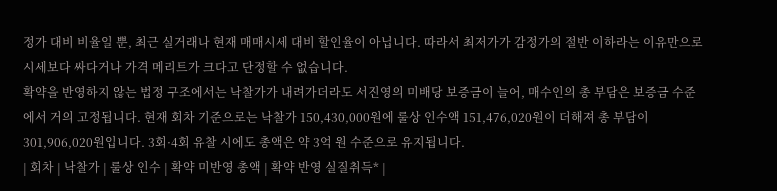정가 대비 비율일 뿐, 최근 실거래나 현재 매매시세 대비 할인율이 아닙니다. 따라서 최저가가 감정가의 절반 이하라는 이유만으로 시세보다 싸다거나 가격 메리트가 크다고 단정할 수 없습니다.
확약을 반영하지 않는 법정 구조에서는 낙찰가가 내려가더라도 서진영의 미배당 보증금이 늘어, 매수인의 총 부담은 보증금 수준에서 거의 고정됩니다. 현재 회차 기준으로는 낙찰가 150,430,000원에 룰상 인수액 151,476,020원이 더해져 총 부담이 301,906,020원입니다. 3회·4회 유찰 시에도 총액은 약 3억 원 수준으로 유지됩니다.
| 회차 | 낙찰가 | 룰상 인수 | 확약 미반영 총액 | 확약 반영 실질취득* |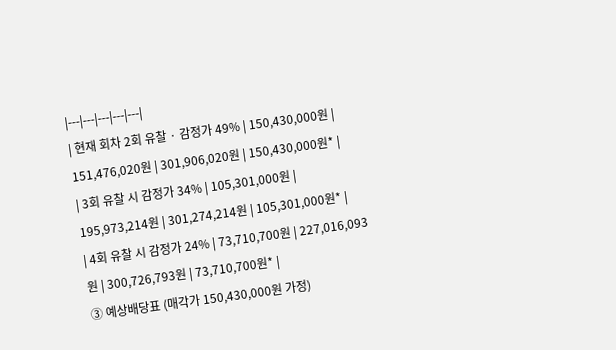|---|---|---|---|---|
| 현재 회차 2회 유찰 · 감정가 49% | 150,430,000원 | 151,476,020원 | 301,906,020원 | 150,430,000원* |
| 3회 유찰 시 감정가 34% | 105,301,000원 | 195,973,214원 | 301,274,214원 | 105,301,000원* |
| 4회 유찰 시 감정가 24% | 73,710,700원 | 227,016,093원 | 300,726,793원 | 73,710,700원* |
③ 예상배당표 (매각가 150,430,000원 가정)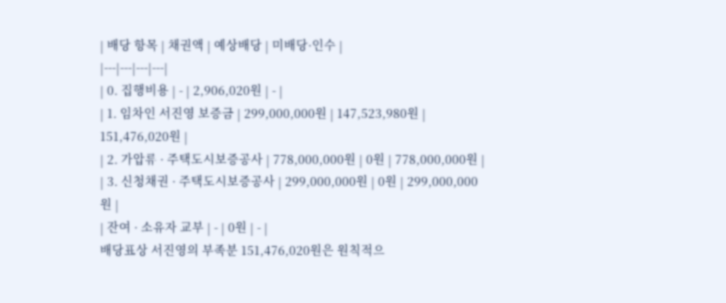| 배당 항목 | 채권액 | 예상배당 | 미배당·인수 |
|---|---|---|---|
| 0. 집행비용 | - | 2,906,020원 | - |
| 1. 임차인 서진영 보증금 | 299,000,000원 | 147,523,980원 | 151,476,020원 |
| 2. 가압류 · 주택도시보증공사 | 778,000,000원 | 0원 | 778,000,000원 |
| 3. 신청채권 · 주택도시보증공사 | 299,000,000원 | 0원 | 299,000,000원 |
| 잔여 · 소유자 교부 | - | 0원 | - |
배당표상 서진영의 부족분 151,476,020원은 원칙적으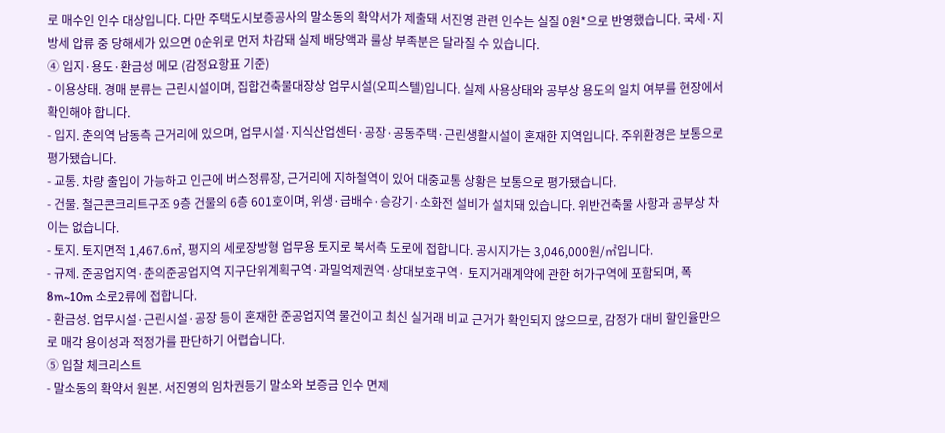로 매수인 인수 대상입니다. 다만 주택도시보증공사의 말소동의 확약서가 제출돼 서진영 관련 인수는 실질 0원*으로 반영했습니다. 국세·지방세 압류 중 당해세가 있으면 0순위로 먼저 차감돼 실제 배당액과 룰상 부족분은 달라질 수 있습니다.
④ 입지·용도·환금성 메모 (감정요항표 기준)
- 이용상태. 경매 분류는 근린시설이며, 집합건축물대장상 업무시설(오피스텔)입니다. 실제 사용상태와 공부상 용도의 일치 여부를 현장에서 확인해야 합니다.
- 입지. 춘의역 남동측 근거리에 있으며, 업무시설·지식산업센터·공장·공동주택·근린생활시설이 혼재한 지역입니다. 주위환경은 보통으로 평가됐습니다.
- 교통. 차량 출입이 가능하고 인근에 버스정류장, 근거리에 지하철역이 있어 대중교통 상황은 보통으로 평가됐습니다.
- 건물. 철근콘크리트구조 9층 건물의 6층 601호이며, 위생·급배수·승강기·소화전 설비가 설치돼 있습니다. 위반건축물 사항과 공부상 차이는 없습니다.
- 토지. 토지면적 1,467.6㎡, 평지의 세로장방형 업무용 토지로 북서측 도로에 접합니다. 공시지가는 3,046,000원/㎡입니다.
- 규제. 준공업지역·춘의준공업지역 지구단위계획구역·과밀억제권역·상대보호구역· 토지거래계약에 관한 허가구역에 포함되며, 폭 8m~10m 소로2류에 접합니다.
- 환금성. 업무시설·근린시설·공장 등이 혼재한 준공업지역 물건이고 최신 실거래 비교 근거가 확인되지 않으므로, 감정가 대비 할인율만으로 매각 용이성과 적정가를 판단하기 어렵습니다.
⑤ 입찰 체크리스트
- 말소동의 확약서 원본. 서진영의 임차권등기 말소와 보증금 인수 면제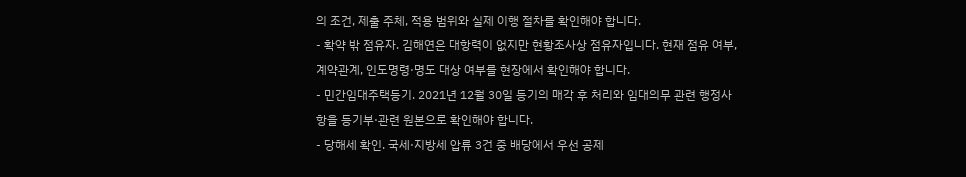의 조건, 제출 주체, 적용 범위와 실제 이행 절차를 확인해야 합니다.
- 확약 밖 점유자. 김해연은 대항력이 없지만 현황조사상 점유자입니다. 현재 점유 여부, 계약관계, 인도명령·명도 대상 여부를 현장에서 확인해야 합니다.
- 민간임대주택등기. 2021년 12월 30일 등기의 매각 후 처리와 임대의무 관련 행정사항을 등기부·관련 원본으로 확인해야 합니다.
- 당해세 확인. 국세·지방세 압류 3건 중 배당에서 우선 공제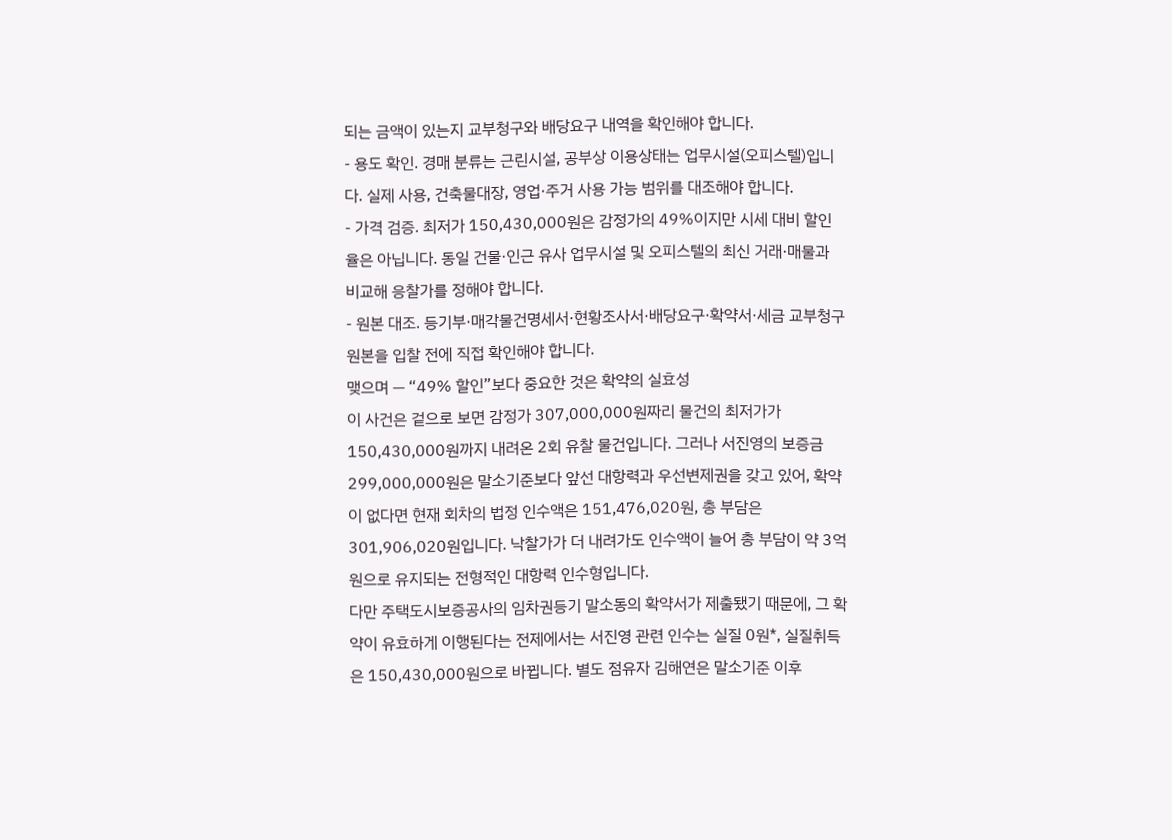되는 금액이 있는지 교부청구와 배당요구 내역을 확인해야 합니다.
- 용도 확인. 경매 분류는 근린시설, 공부상 이용상태는 업무시설(오피스텔)입니다. 실제 사용, 건축물대장, 영업·주거 사용 가능 범위를 대조해야 합니다.
- 가격 검증. 최저가 150,430,000원은 감정가의 49%이지만 시세 대비 할인율은 아닙니다. 동일 건물·인근 유사 업무시설 및 오피스텔의 최신 거래·매물과 비교해 응찰가를 정해야 합니다.
- 원본 대조. 등기부·매각물건명세서·현황조사서·배당요구·확약서·세금 교부청구 원본을 입찰 전에 직접 확인해야 합니다.
맺으며 — “49% 할인”보다 중요한 것은 확약의 실효성
이 사건은 겉으로 보면 감정가 307,000,000원짜리 물건의 최저가가 150,430,000원까지 내려온 2회 유찰 물건입니다. 그러나 서진영의 보증금 299,000,000원은 말소기준보다 앞선 대항력과 우선변제권을 갖고 있어, 확약이 없다면 현재 회차의 법정 인수액은 151,476,020원, 총 부담은 301,906,020원입니다. 낙찰가가 더 내려가도 인수액이 늘어 총 부담이 약 3억 원으로 유지되는 전형적인 대항력 인수형입니다.
다만 주택도시보증공사의 임차권등기 말소동의 확약서가 제출됐기 때문에, 그 확약이 유효하게 이행된다는 전제에서는 서진영 관련 인수는 실질 0원*, 실질취득은 150,430,000원으로 바뀝니다. 별도 점유자 김해연은 말소기준 이후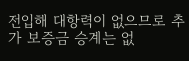전입해 대항력이 없으므로 추가 보증금 승계는 없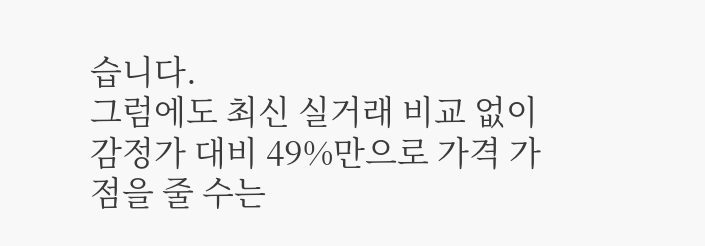습니다.
그럼에도 최신 실거래 비교 없이 감정가 대비 49%만으로 가격 가점을 줄 수는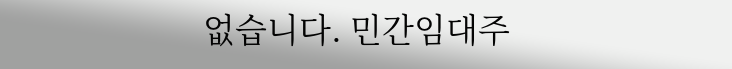없습니다. 민간임대주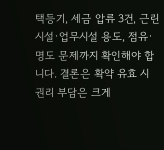택등기, 세금 압류 3건, 근린시설·업무시설 용도, 점유·명도 문제까지 확인해야 합니다. 결론은 확약 유효 시 권리 부담은 크게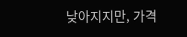낮아지지만, 가격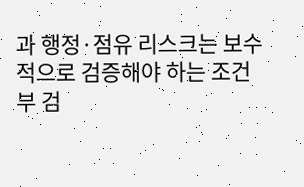과 행정·점유 리스크는 보수적으로 검증해야 하는 조건부 검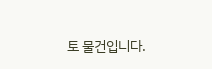토 물건입니다.